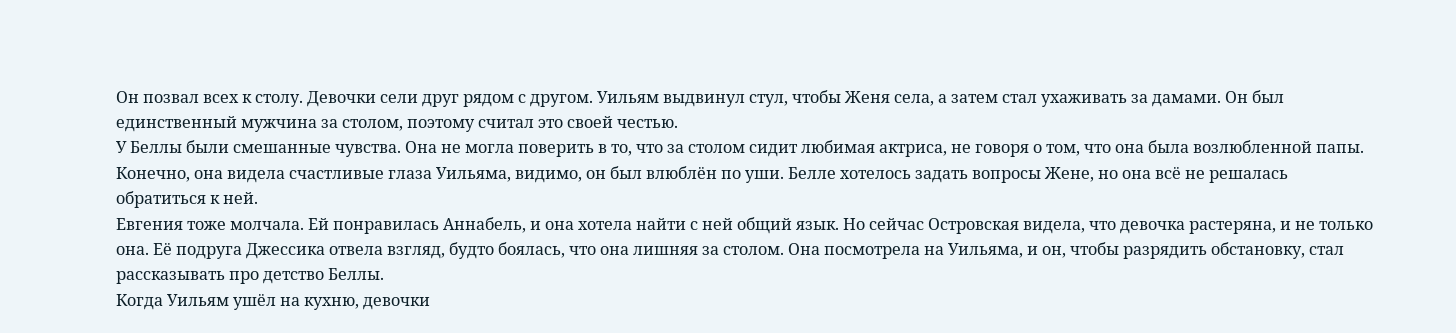Он позвал всех к столу. Девочки сели друг рядом с другом. Уильям выдвинул стул, чтобы Женя села, а затем стал ухаживать за дамами. Он был единственный мужчина за столом, поэтому считал это своей честью.
У Беллы были смешанные чувства. Она не могла поверить в то, что за столом сидит любимая актриса, не говоря о том, что она была возлюбленной папы. Конечно, она видела счастливые глаза Уильяма, видимо, он был влюблён по уши. Белле хотелось задать вопросы Жене, но она всё не решалась обратиться к ней.
Евгения тоже молчала. Ей понравилась Аннабель, и она хотела найти с ней общий язык. Но сейчас Островская видела, что девочка растеряна, и не только она. Её подруга Джессика отвела взгляд, будто боялась, что она лишняя за столом. Она посмотрела на Уильяма, и он, чтобы разрядить обстановку, стал рассказывать про детство Беллы.
Когда Уильям ушёл на кухню, девочки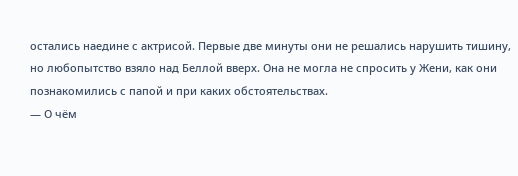остались наедине с актрисой. Первые две минуты они не решались нарушить тишину, но любопытство взяло над Беллой вверх. Она не могла не спросить у Жени, как они познакомились с папой и при каких обстоятельствах.
— О чём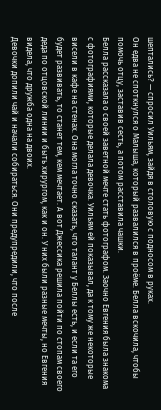шептались? — спросил Уильям, зайдя в столовую с подносом в руках.
Он едва не споткнулся о Малыша, который развалился в проёме. Белла вскочила, чтобы помочь отцу, заставив сесть, а потом расставила чашки.
Белла рассказала о своей заветной мечте стать фотографом. Заочно Евгения была знакома с фотографиями, которые делала девочка. Уильям ей показывал, да к тому же некоторые висели в кафе на стенах. Она могла точно сказать, что талант у Беллы есть, и если та его будет развивать, то станет тем, кем мечтает. А вот Джессика решила пойти по стопам своего деда по отцовской линии и быть хирургом, как и он. У них были разные мечты, но Евгения видела, что дружба одна на двоих.
Девочки допили чай и начали собираться. Они предупредили, что после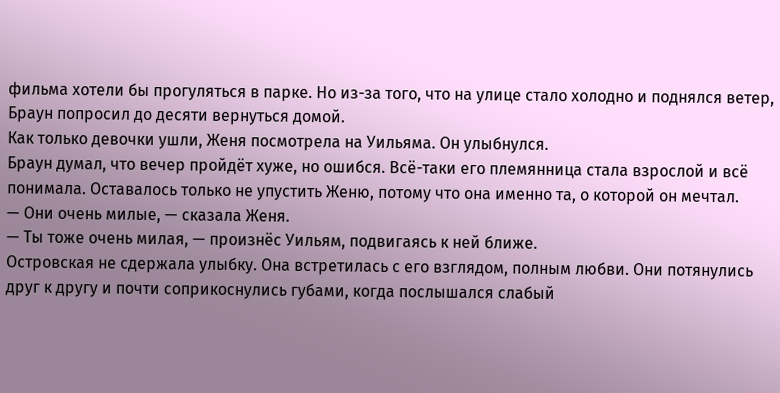фильма хотели бы прогуляться в парке. Но из-за того, что на улице стало холодно и поднялся ветер, Браун попросил до десяти вернуться домой.
Как только девочки ушли, Женя посмотрела на Уильяма. Он улыбнулся.
Браун думал, что вечер пройдёт хуже, но ошибся. Всё-таки его племянница стала взрослой и всё понимала. Оставалось только не упустить Женю, потому что она именно та, о которой он мечтал.
— Они очень милые, — сказала Женя.
— Ты тоже очень милая, — произнёс Уильям, подвигаясь к ней ближе.
Островская не сдержала улыбку. Она встретилась с его взглядом, полным любви. Они потянулись друг к другу и почти соприкоснулись губами, когда послышался слабый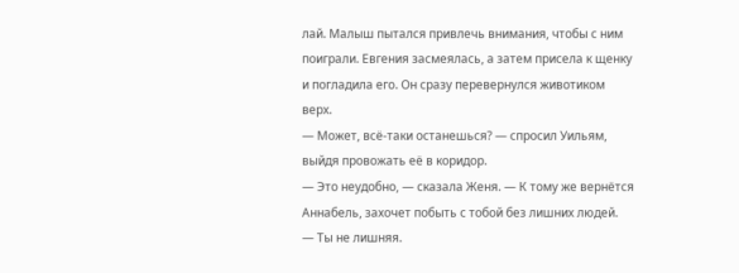лай. Малыш пытался привлечь внимания, чтобы с ним поиграли. Евгения засмеялась, а затем присела к щенку и погладила его. Он сразу перевернулся животиком верх.
— Может, всё-таки останешься? — спросил Уильям, выйдя провожать её в коридор.
— Это неудобно, — сказала Женя. — К тому же вернётся Аннабель, захочет побыть с тобой без лишних людей.
— Ты не лишняя.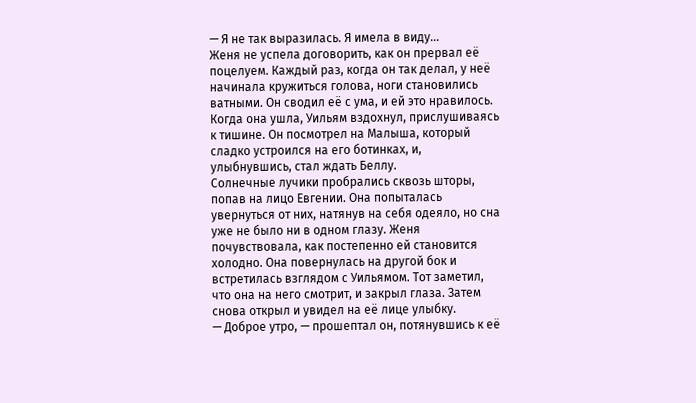— Я не так выразилась. Я имела в виду…
Женя не успела договорить, как он прервал её поцелуем. Каждый раз, когда он так делал, у неё начинала кружиться голова, ноги становились ватными. Он сводил её с ума, и ей это нравилось.
Когда она ушла, Уильям вздохнул, прислушиваясь к тишине. Он посмотрел на Малыша, который сладко устроился на его ботинках, и, улыбнувшись, стал ждать Беллу.
Солнечные лучики пробрались сквозь шторы, попав на лицо Евгении. Она попыталась увернуться от них, натянув на себя одеяло, но сна уже не было ни в одном глазу. Женя почувствовала, как постепенно ей становится холодно. Она повернулась на другой бок и встретилась взглядом с Уильямом. Тот заметил, что она на него смотрит, и закрыл глаза. Затем снова открыл и увидел на её лице улыбку.
— Доброе утро, — прошептал он, потянувшись к её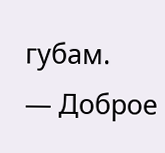губам.
— Доброе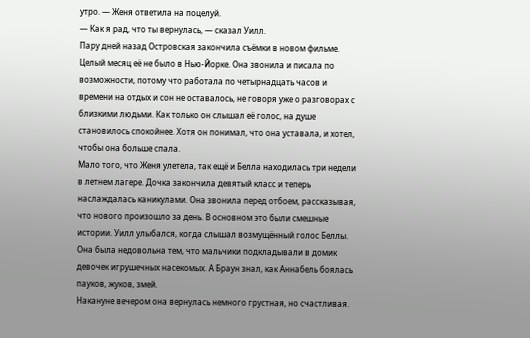утро. — Женя ответила на поцелуй.
— Как я рад, что ты вернулась, — сказал Уилл.
Пару дней назад Островская закончила съёмки в новом фильме. Целый месяц её не было в Нью-Йорке. Она звонила и писала по возможности, потому что работала по четырнадцать часов и времени на отдых и сон не оставалось, не говоря уже о разговорах с близкими людьми. Как только он слышал её голос, на душе становилось спокойнее. Хотя он понимал, что она уставала, и хотел, чтобы она больше спала.
Мало того, что Женя улетела, так ещё и Белла находилась три недели в летнем лагере. Дочка закончила девятый класс и теперь наслаждалась каникулами. Она звонила перед отбоем, рассказывая, что нового произошло за день. В основном это были смешные истории. Уилл улыбался, когда слышал возмущённый голос Беллы. Она была недовольна тем, что мальчики подкладывали в домик девочек игрушечных насекомых. А Браун знал, как Аннабель боялась пауков, жуков, змей.
Накануне вечером она вернулась немного грустная, но счастливая.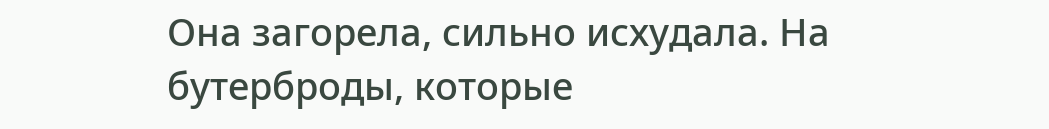Она загорела, сильно исхудала. На бутерброды, которые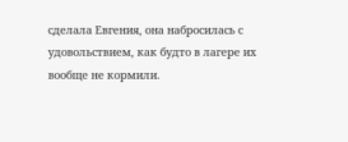сделала Евгения, она набросилась с удовольствием, как будто в лагере их вообще не кормили.